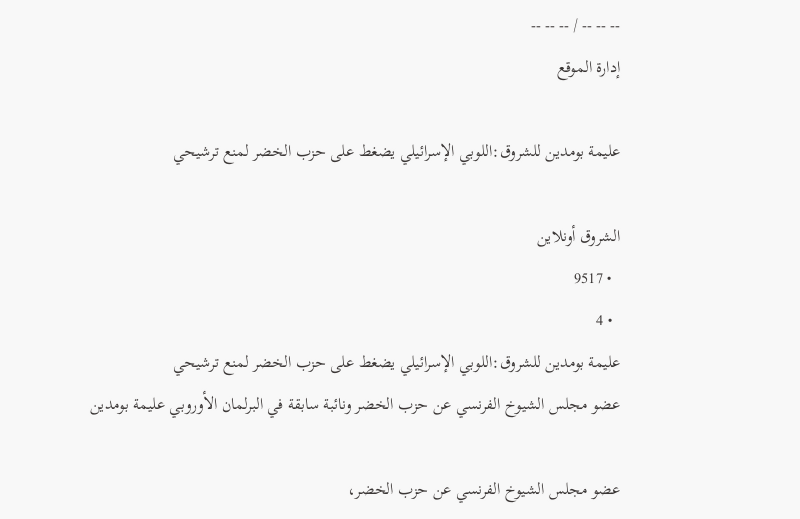-- -- -- / -- -- --
إدارة الموقع

عليمة بومدين للشروق:اللوبي الإسرائيلي يضغط على حزب الخضر لمنع ترشيحي

الشروق أونلاين
  • 9517
  • 4
عليمة بومدين للشروق:اللوبي الإسرائيلي يضغط على حزب الخضر لمنع ترشيحي
عضو مجلس الشيوخ الفرنسي عن حزب الخضر ونائبة سابقة في البرلمان الأوروبي عليمة بومدين

عضو مجلس الشيوخ الفرنسي عن حزب الخضر،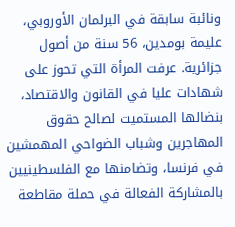ونائبة سابقة في البرلمان الأوروبي، عليمة بومدين، 56 سنة من أصول جزائرية. عرفت المرأة التي تحوز على شهادات عليا في القانون والاقتصاد، بنضالها المستميت لصالح حقوق المهاجرين وشباب الضواحي المهمشين في فرنسا، وتضامنها مع الفلسطينيين بالمشاركة الفعالة في حملة مقاطعة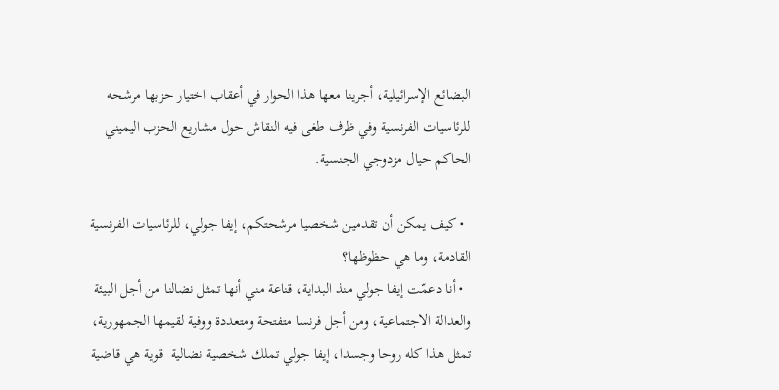البضائع الإسرائيلية، أجرينا معها هذا الحوار في أعقاب اختيار حزبها مرشحه للرئاسيات الفرنسية وفي ظرف طغى فيه النقاش حول مشاريع الحزب اليميني الحاكم حيال مزدوجي الجنسية.

  • كيف يمكن أن تقدمين شخصيا مرشحتكم، إيفا جولي، للرئاسيات الفرنسية القادمة، وما هي حظوظها؟
  • أنا دعمّت إيفا جولي منذ البداية، قناعة مني أنها تمثل نضالنا من أجل البيئة والعدالة الاجتماعية، ومن أجل فرنسا متفتحة ومتعددة ووفية لقيمها الجمهورية، تمثل هذا كله روحا وجسدا، إيفا جولي تملك شخصية نضالية  قوية هي قاضية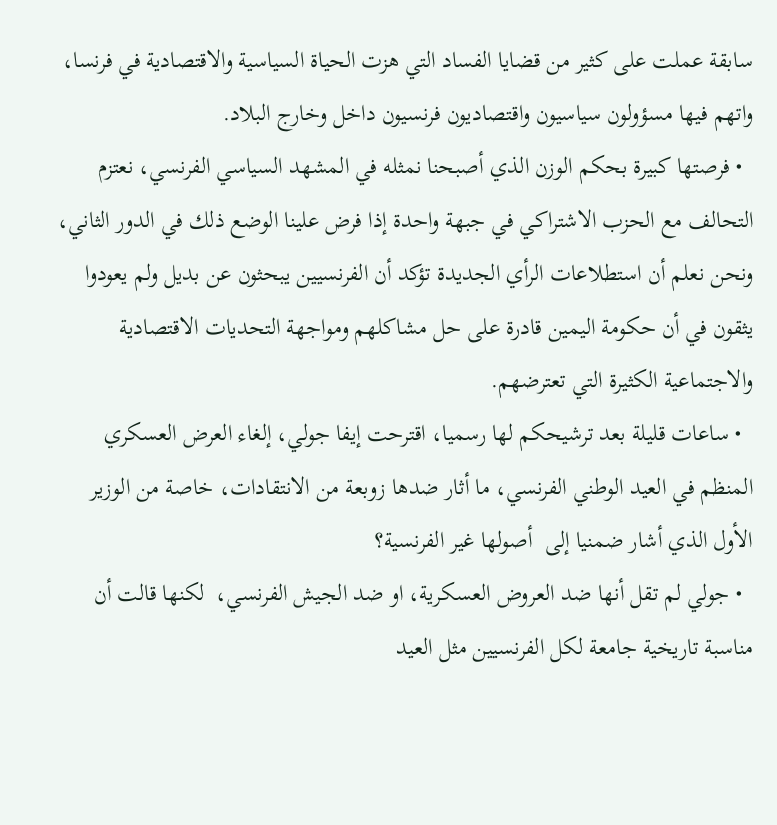سابقة عملت على كثير من قضايا الفساد التي هزت الحياة السياسية والاقتصادية في فرنسا، واتهم فيها مسؤولون سياسيون واقتصاديون فرنسيون داخل وخارج البلاد.
  • فرصتها كبيرة بحكم الوزن الذي أصبحنا نمثله في المشهد السياسي الفرنسي، نعتزم التحالف مع الحزب الاشتراكي في جبهة واحدة إذا فرض علينا الوضع ذلك في الدور الثاني، ونحن نعلم أن استطلاعات الرأي الجديدة تؤكد أن الفرنسيين يبحثون عن بديل ولم يعودوا يثقون في أن حكومة اليمين قادرة على حل مشاكلهم ومواجهة التحديات الاقتصادية والاجتماعية الكثيرة التي تعترضهم.
  • ساعات قليلة بعد ترشيحكم لها رسميا، اقترحت إيفا جولي، إلغاء العرض العسكري المنظم في العيد الوطني الفرنسي، ما أثار ضدها زوبعة من الانتقادات، خاصة من الوزير الأول الذي أشار ضمنيا إلى  أصولها غير الفرنسية؟
  • جولي لم تقل أنها ضد العروض العسكرية، او ضد الجيش الفرنسي،  لكنها قالت أن مناسبة تاريخية جامعة لكل الفرنسيين مثل العيد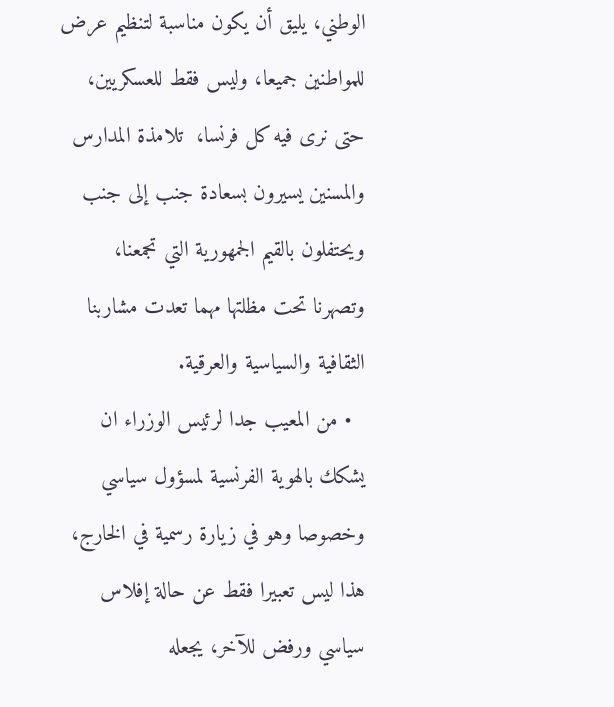الوطني، يليق أن يكون مناسبة لتنظيم عرض  للمواطنين جميعا، وليس فقط للعسكريين، حتى نرى فيه كل فرنسا،  تلامذة المدارس والمسنين يسيرون بسعادة جنب إلى جنب ويحتفلون بالقيم الجمهورية التي تجمعنا، وتصهرنا تحت مظلتها مهما تعدت مشاربنا الثقافية والسياسية والعرقية.
  • من المعيب جدا لرئيس الوزراء ان يشكك بالهوية الفرنسية لمسؤول سياسي وخصوصا وهو في زيارة رسمية في الخارج، هذا ليس تعبيرا فقط عن حالة إفلاس سياسي ورفض للآخر، يجعله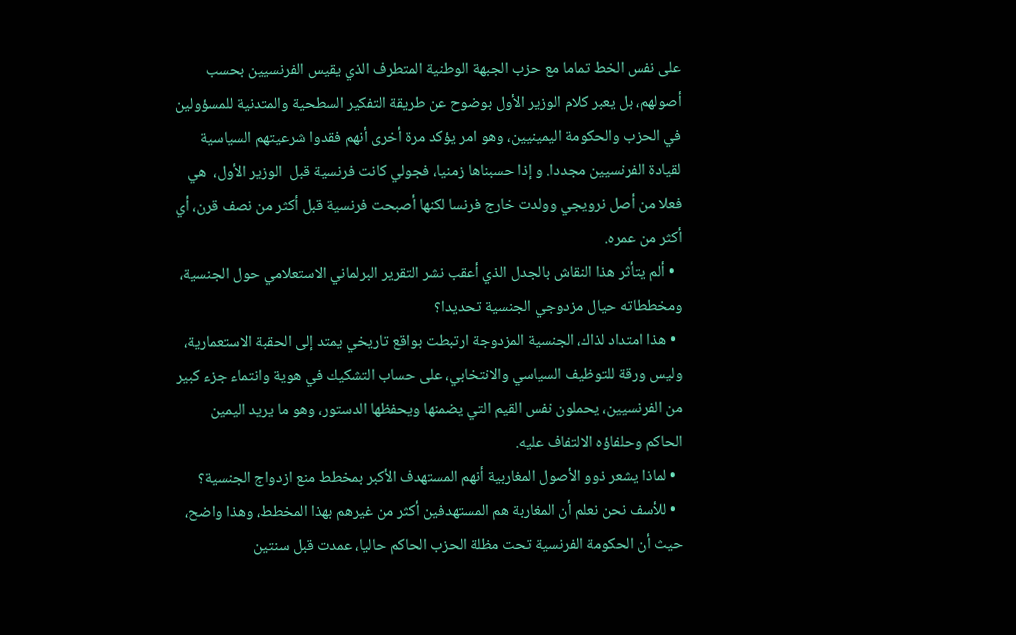على نفس الخط تماما مع حزب الجبهة الوطنية المتطرف الذي يقيس الفرنسيين بحسب أصولهم، بل يعبر كلام الوزير الأول بوضوح عن طريقة التفكير السطحية والمتدنية للمسؤولين في الحزب والحكومة اليمينيين، وهو امر يؤكد مرة أخرى أنهم فقدوا شرعيتهم السياسية لقيادة الفرنسيين مجددا. و إذا حسبناها زمنيا، فجولي كانت فرنسية قبل  الوزير الأول،  هي فعلا من أصل نرويجي وولدت خارج فرنسا لكنها أصبحت فرنسية قبل أكثر من نصف قرن، أي أكثر من عمره.
  • ألم يتأثر هذا النقاش بالجدل الذي أعقب نشر التقرير البرلماني الاستعلامي حول الجنسية، ومخططاته حيال مزدوجي الجنسية تحديدا؟
  • هذا امتداد لذاك، الجنسية المزدوجة ارتبطت بواقع تاريخي يمتد إلى الحقبة الاستعمارية، وليس ورقة للتوظيف السياسي والانتخابي، على حساب التشكيك في هوية وانتماء جزء كبير من الفرنسيين، يحملون نفس القيم التي يضمنها ويحفظها الدستور، وهو ما يريد اليمين الحاكم وحلفاؤه الالتفاف عليه.
  • لماذا يشعر ذوو الأصول المغاربية أنهم المستهدف الأكبر بمخطط منع ازدواج الجنسية؟
  • للأسف نحن نعلم أن المغاربة هم المستهدفين أكثر من غيرهم بهذا المخطط، وهذا واضح، حيث أن الحكومة الفرنسية تحت مظلة الحزب الحاكم حاليا، عمدت قبل سنتين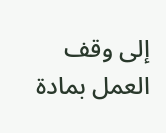إلى وقف العمل بمادة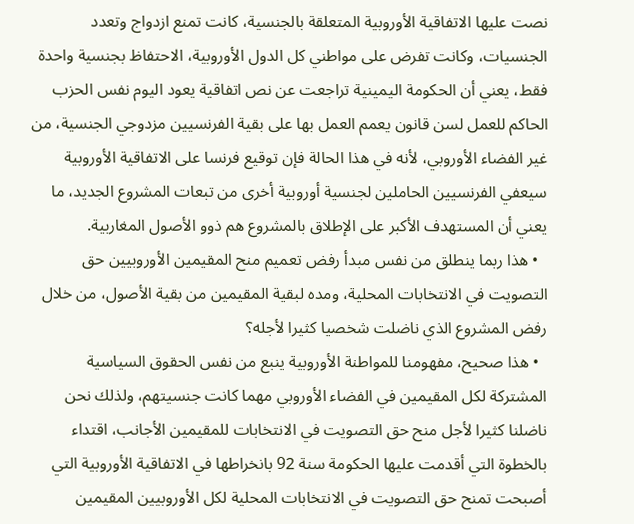نصت عليها الاتفاقية الأوروبية المتعلقة بالجنسية، كانت تمنع ازدواج وتعدد الجنسيات، وكانت تفرض على مواطني كل الدول الأوروبية، الاحتفاظ بجنسية واحدة فقط، يعني أن الحكومة اليمينية تراجعت عن نص اتفاقية يعود اليوم نفس الحزب الحاكم للعمل لسن قانون يعمم العمل بها على بقية الفرنسيين مزدوجي الجنسية، من غير الفضاء الأوروبي، لأنه في هذا الحالة فإن توقيع فرنسا على الاتفاقية الأوروبية سيعفي الفرنسيين الحاملين لجنسية أوروبية أخرى من تبعات المشروع الجديد، ما يعني أن المستهدف الأكبر على الإطلاق بالمشروع هم ذوو الأصول المغاربية.
  • هذا ربما ينطلق من نفس مبدأ رفض تعميم منح المقيمين الأوروبيين حق التصويت في الانتخابات المحلية، ومده لبقية المقيمين من بقية الأصول، من خلال رفض المشروع الذي ناضلت شخصيا كثيرا لأجله؟
  • هذا صحيح، مفهومنا للمواطنة الأوروبية ينبع من نفس الحقوق السياسية المشتركة لكل المقيمين في الفضاء الأوروبي مهما كانت جنسيتهم، ولذلك نحن ناضلنا كثيرا لأجل منح حق التصويت في الانتخابات للمقيمين الأجانب، اقتداء بالخطوة التي أقدمت عليها الحكومة سنة 92 بانخراطها في الاتفاقية الأوروبية التي أصبحت تمنح حق التصويت في الانتخابات المحلية لكل الأوروبيين المقيمين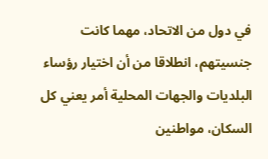في دول من الاتحاد، مهما كانت جنسيتهم، انطلاقا من أن اختيار رؤساء البلديات والجهات المحلية أمر يعني كل السكان، مواطنين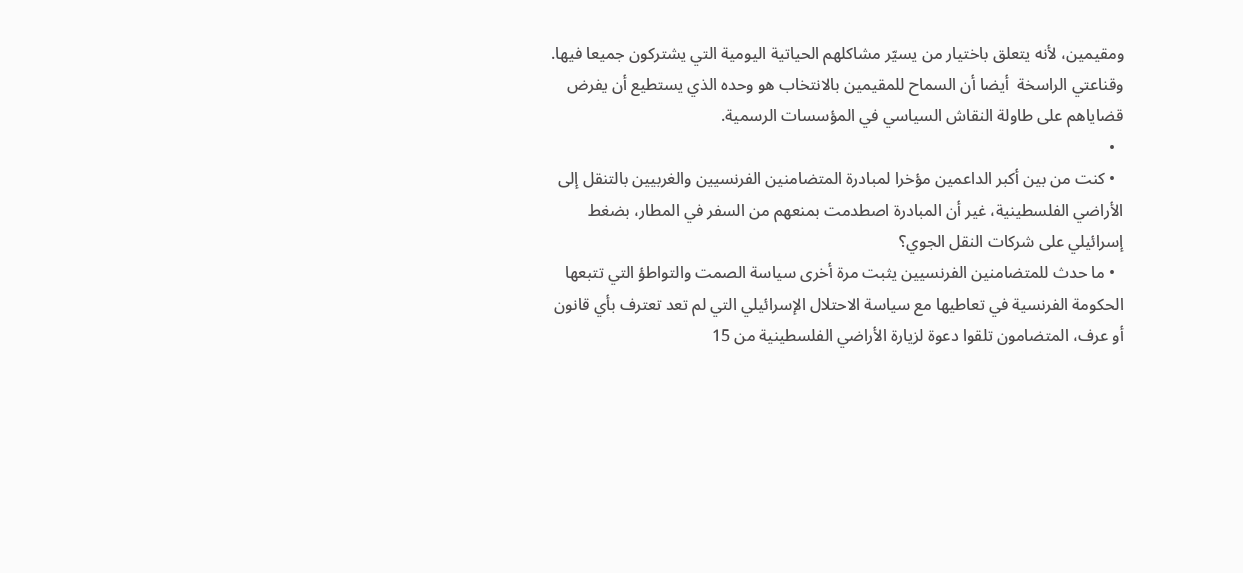ومقيمين، لأنه يتعلق باختيار من يسيّر مشاكلهم الحياتية اليومية التي يشتركون جميعا فيها. وقناعتي الراسخة  أيضا أن السماح للمقيمين بالانتخاب هو وحده الذي يستطيع أن يفرض قضاياهم على طاولة النقاش السياسي في المؤسسات الرسمية.
  •
  • كنت من بين أكبر الداعمين مؤخرا لمبادرة المتضامنين الفرنسيين والغربيين بالتنقل إلى الأراضي الفلسطينية، غير أن المبادرة اصطدمت بمنعهم من السفر في المطار، بضغط إسرائيلي على شركات النقل الجوي؟
  • ما حدث للمتضامنين الفرنسيين يثبت مرة أخرى سياسة الصمت والتواطؤ التي تتبعها الحكومة الفرنسية في تعاطيها مع سياسة الاحتلال الإسرائيلي التي لم تعد تعترف بأي قانون أو عرف، المتضامون تلقوا دعوة لزيارة الأراضي الفلسطينية من 15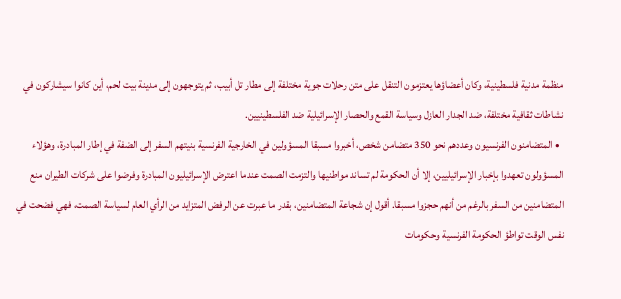منظمة مدنية فلسطينية، وكان أعضاؤها يعتزمون التنقل على متن رحلات جوية مختلفة إلى مطار تل أبيب، ثم يتوجهون إلى مدينة بيت لحم، أين كانوا سيشاركون في نشاطات ثقافية مختلفة، ضد الجدار العازل وسياسة القمع والحصار الإسرائيلية ضد الفلسطينيين.
  • المتضامنون الفرنسيون وعددهم نحو 350 متضامن شخص، أخبروا مسبقا المسؤولين في الخارجية الفرنسية بنيتهم السفر إلى الضفة في إطار المبادرة، وهؤلاء المسؤولون تعهدوا بإخبار الإسرائيليين، إلا أن الحكومة لم تساند مواطنيها والتزمت الصمت عندما اعترض الإسرائيليون المبادرة وفرضوا على شركات الطيران منع المتضامنين من السفر بالرغم من أنهم حجزوا مسبقا. أقول إن شجاعة المتضامنين، بقدر ما عبرت عن الرفض المتزايد من الرأي العام لسياسة الصمت، فهي فضحت في نفس الوقت تواطؤ الحكومة الفرنسية وحكومات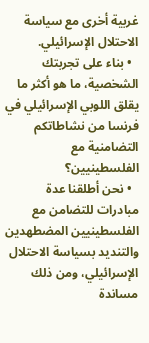غربية أخرى مع سياسة الاحتلال الإسرائيلي.
  • بناء على تجربتك الشخصية، ما هو أكثر ما يقلق اللوبي الإسرائيلي في فرنسا من نشاطاتكم التضامنية مع الفلسطينيين؟
  • نحن أطلقنا عدة مبادرات للتضامن مع الفلسطينيين المضطهدين والتنديد بسياسة الاحتلال الإسرائيلي، ومن ذلك مساندة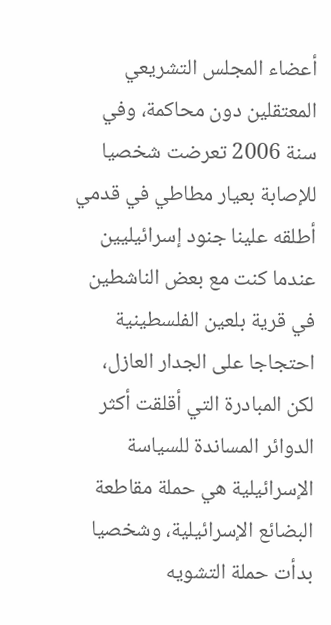أعضاء المجلس التشريعي المعتقلين دون محاكمة، وفي سنة 2006 تعرضت شخصيا للإصابة بعيار مطاطي في قدمي أطلقه علينا جنود إسرائيليين عندما كنت مع بعض الناشطين في قرية بلعين الفلسطينية احتجاجا على الجدار العازل، لكن المبادرة التي أقلقت أكثر الدوائر المساندة للسياسة الإسرائيلية هي حملة مقاطعة البضائع الإسرائيلية، وشخصيا بدأت حملة التشويه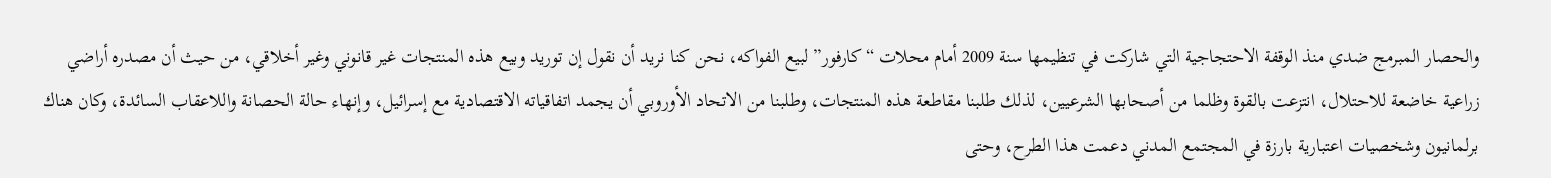والحصار المبرمج ضدي منذ الوقفة الاحتجاجية التي شاركت في تنظيمها سنة 2009 أمام محلات “كارفور” لبيع الفواكه، نحن كنا نريد أن نقول إن توريد وبيع هذه المنتجات غير قانوني وغير أخلاقي، من حيث أن مصدره أراضي زراعية خاضعة للاحتلال، انتزعت بالقوة وظلما من أصحابها الشرعيين، لذلك طلبنا مقاطعة هذه المنتجات، وطلبنا من الاتحاد الأوروبي أن يجمد اتفاقياته الاقتصادية مع إسرائيل، وإنهاء حالة الحصانة واللاعقاب السائدة، وكان هناك برلمانيون وشخصيات اعتبارية بارزة في المجتمع المدني دعمت هذا الطرح، وحتى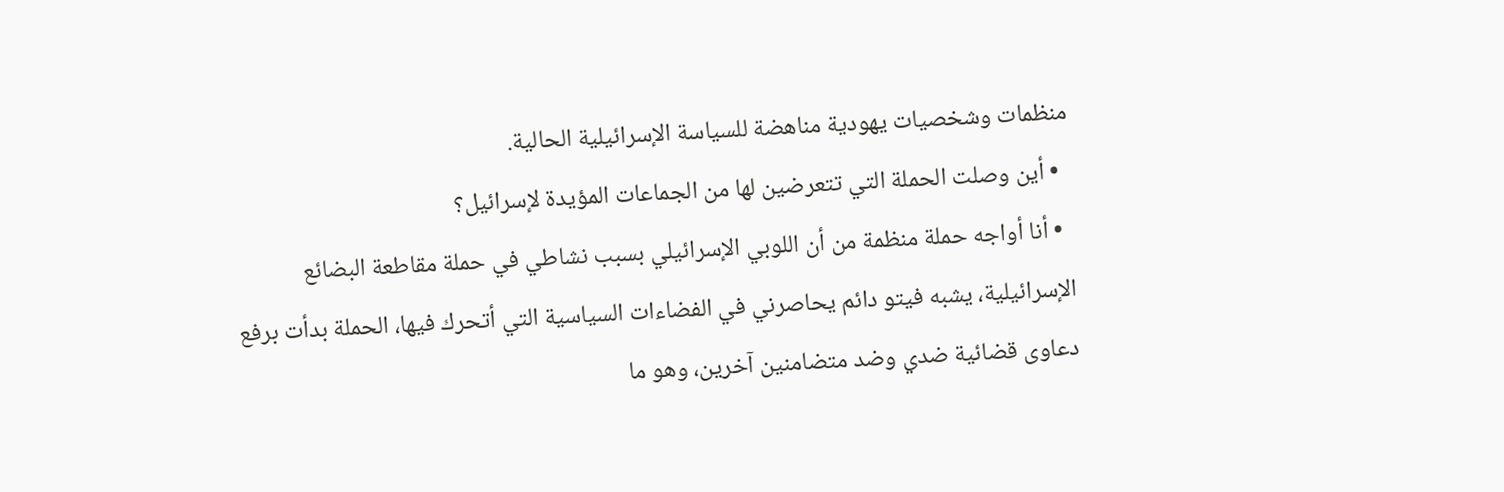منظمات وشخصيات يهودية مناهضة للسياسة الإسرائيلية الحالية.
  • أين وصلت الحملة التي تتعرضين لها من الجماعات المؤيدة لإسرائيل؟
  • أنا أواجه حملة منظمة من أن اللوبي الإسرائيلي بسبب نشاطي في حملة مقاطعة البضائع الإسرائيلية، يشبه فيتو دائم يحاصرني في الفضاءات السياسية التي أتحرك فيها، الحملة بدأت برفع دعاوى قضائية ضدي وضد متضامنين آخرين، وهو ما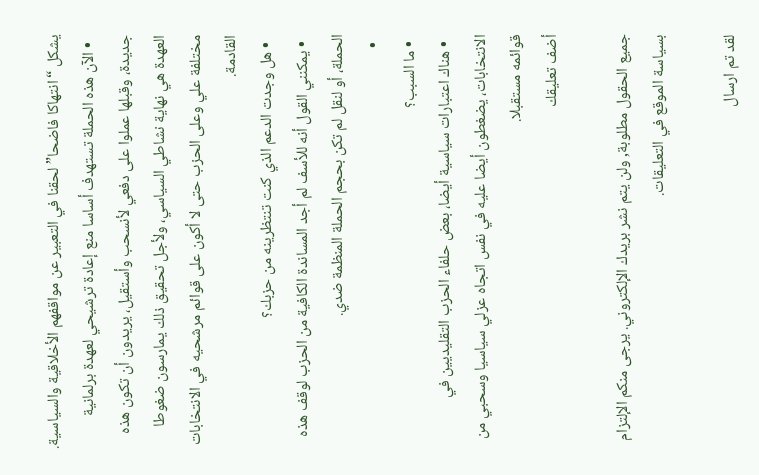يشكل “انتهاكا فاضحا” لحقنا في التعبير عن مواقفهم الأخلاقية والسياسية.
  • الآن هذه الحملة تستهدف أساسا منع إعادة ترشيحي لعهدة برلمانية جديدة، وقبلها عملوا على دفعي لأنسحب وأستقيل، يريدون أن تكون هذه العهدة هي نهاية نشاطي السياسي، ولأجل تحقيق ذلك يمارسون ضغوطا مختلفة علي وعلى الحزب حتى لا أكون على قوائم مرشحيه في الانتخابات القادمة.
  • هل وجدت الدعم الذي كنت تنتظرينه من حزبك؟
  • يمكنني القول أنه للأسف لم أجد المساندة الكافية من الحزب لوقف هذه الحملة، أو لنقل لم تكن بحجم الحملة المنظمة ضدي.
  •
  • ما السبب؟
  • هناك اعتبارات سياسية أيضا، بعض حلفاء الحزب التقليديين في الانتخابات، يضغطون أيضا عليه في نفس اتجاه عزلي سياسيا وسحبي من قوائمه مستقبلا.
أضف تعليقك

جميع الحقول مطلوبة, ولن يتم نشر بريدك الإلكتروني. يرجى منكم الإلتزام بسياسة الموقع في التعليقات.

لقد تم ارسال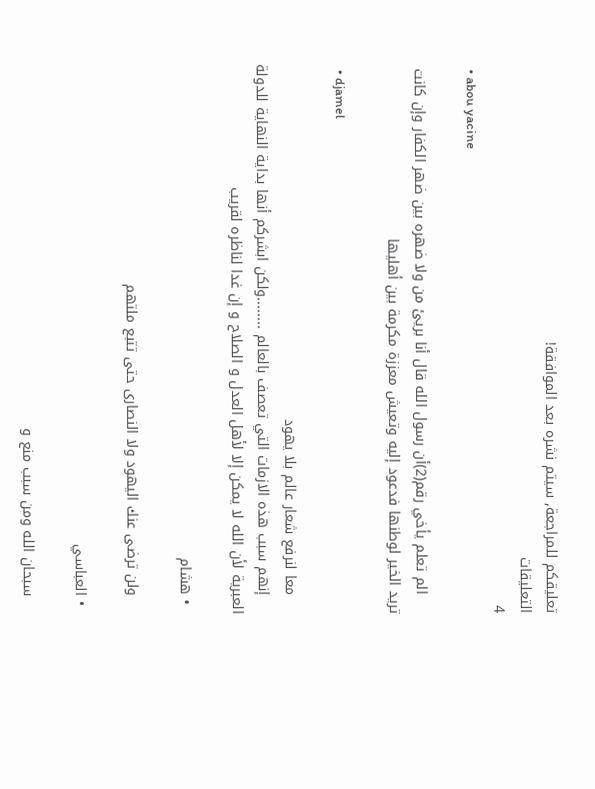تعليقكم للمراجعة, سيتم نشره بعد الموافقة!
التعليقات
4
  • abou yacine

    الم تعلم يأخي رقم(2)أن رسول الله قال أنا بريئ من ولا ضهره بين ضهر الكفار وإن كانت تريد الخير لوطنها فدعود إليه وتعيش معززة مكرمة بين أهليها

  • djamel

    معا لنرفع شعار عالم بلا يهود
    إنهم سبب هذه الازمات التي تعصف بالعالم ........ولكن ابشركم أنها بداية النهاية للدولة العبرية لأن الله لا يمكن إلا لأهل العدل و الصلاح و إن غدا لناظره لقريب

  • هشام

    ولن ترضى عنك اليهود ولا النصارى حتى تتبع ملتهم

  • العباسي

    سبحان الله ومن سبب منع و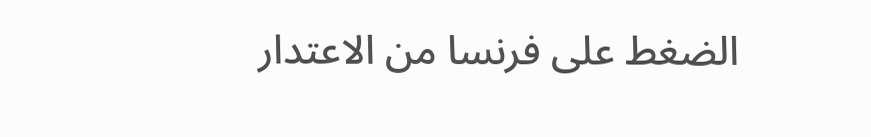الضغط على فرنسا من الاعتدار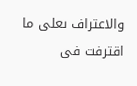والاعتراف ىعلى ما اقترفت فى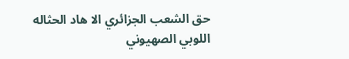حق الشعب الجزائري الا هاد الحثاله اللوبي الصهيوني